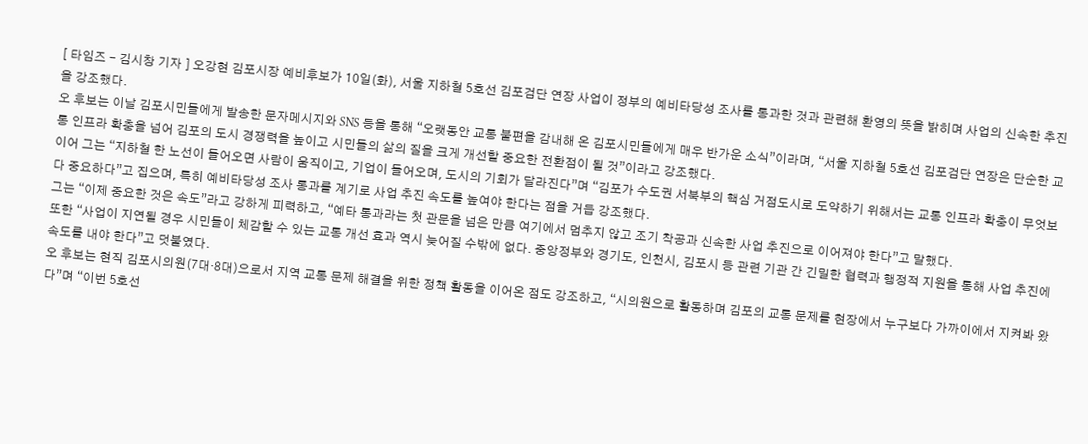[ 타임즈 - 김시창 기자 ] 오강현 김포시장 예비후보가 10일(화), 서울 지하철 5호선 김포검단 연장 사업이 정부의 예비타당성 조사를 통과한 것과 관련해 환영의 뜻을 밝히며 사업의 신속한 추진을 강조했다.
오 후보는 이날 김포시민들에게 발송한 문자메시지와 SNS 등을 통해 “오랫동안 교통 불편을 감내해 온 김포시민들에게 매우 반가운 소식”이라며, “서울 지하철 5호선 김포검단 연장은 단순한 교통 인프라 확충을 넘어 김포의 도시 경쟁력을 높이고 시민들의 삶의 질을 크게 개선할 중요한 전환점이 될 것”이라고 강조했다.
이어 그는 “지하철 한 노선이 들어오면 사람이 움직이고, 기업이 들어오며, 도시의 기회가 달라진다”며 “김포가 수도권 서북부의 핵심 거점도시로 도약하기 위해서는 교통 인프라 확충이 무엇보다 중요하다”고 집으며, 특히 예비타당성 조사 통과를 계기로 사업 추진 속도를 높여야 한다는 점을 거듭 강조했다.
그는 “이제 중요한 것은 속도”라고 강하게 피력하고, “예타 통과라는 첫 관문을 넘은 만큼 여기에서 멈추지 않고 조기 착공과 신속한 사업 추진으로 이어져야 한다”고 말했다.
또한 “사업이 지연될 경우 시민들이 체감할 수 있는 교통 개선 효과 역시 늦어질 수밖에 없다. 중앙정부와 경기도, 인천시, 김포시 등 관련 기관 간 긴밀한 협력과 행정적 지원을 통해 사업 추진에 속도를 내야 한다”고 덧붙였다.
오 후보는 현직 김포시의원(7대·8대)으로서 지역 교통 문제 해결을 위한 정책 활동을 이어온 점도 강조하고, “시의원으로 활동하며 김포의 교통 문제를 현장에서 누구보다 가까이에서 지켜봐 왔다”며 “이번 5호선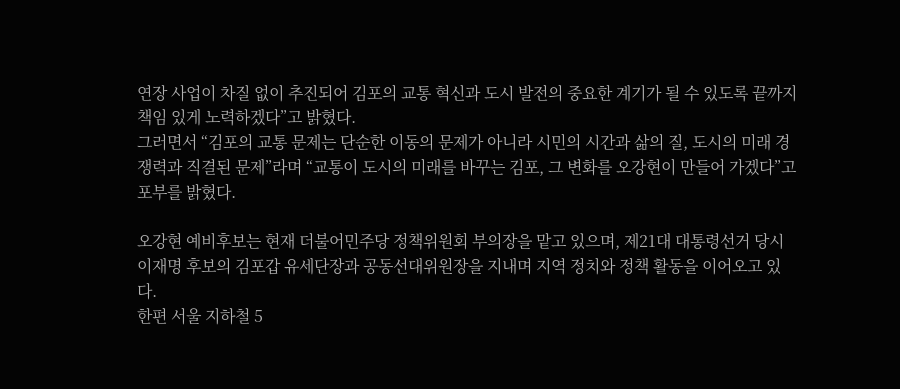연장 사업이 차질 없이 추진되어 김포의 교통 혁신과 도시 발전의 중요한 계기가 될 수 있도록 끝까지 책임 있게 노력하겠다”고 밝혔다.
그러면서 “김포의 교통 문제는 단순한 이동의 문제가 아니라 시민의 시간과 삶의 질, 도시의 미래 경쟁력과 직결된 문제”라며 “교통이 도시의 미래를 바꾸는 김포, 그 변화를 오강현이 만들어 가겠다”고 포부를 밝혔다.

오강현 예비후보는 현재 더불어민주당 정책위원회 부의장을 맡고 있으며, 제21대 대통령선거 당시 이재명 후보의 김포갑 유세단장과 공동선대위원장을 지내며 지역 정치와 정책 활동을 이어오고 있다.
한편 서울 지하철 5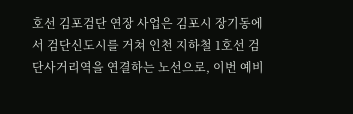호선 김포검단 연장 사업은 김포시 장기동에서 검단신도시를 거쳐 인천 지하철 1호선 검단사거리역을 연결하는 노선으로, 이번 예비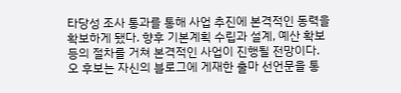타당성 조사 통과를 통해 사업 추진에 본격적인 동력을 확보하게 됐다. 향후 기본계획 수립과 설계, 예산 확보 등의 절차를 거쳐 본격적인 사업이 진행될 전망이다.
오 후보는 자신의 블로그에 게재한 출마 선언문을 통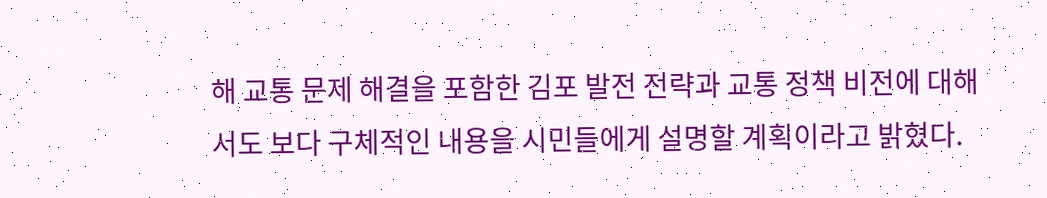해 교통 문제 해결을 포함한 김포 발전 전략과 교통 정책 비전에 대해서도 보다 구체적인 내용을 시민들에게 설명할 계획이라고 밝혔다.